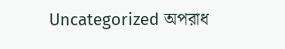Uncategorized অপরাধ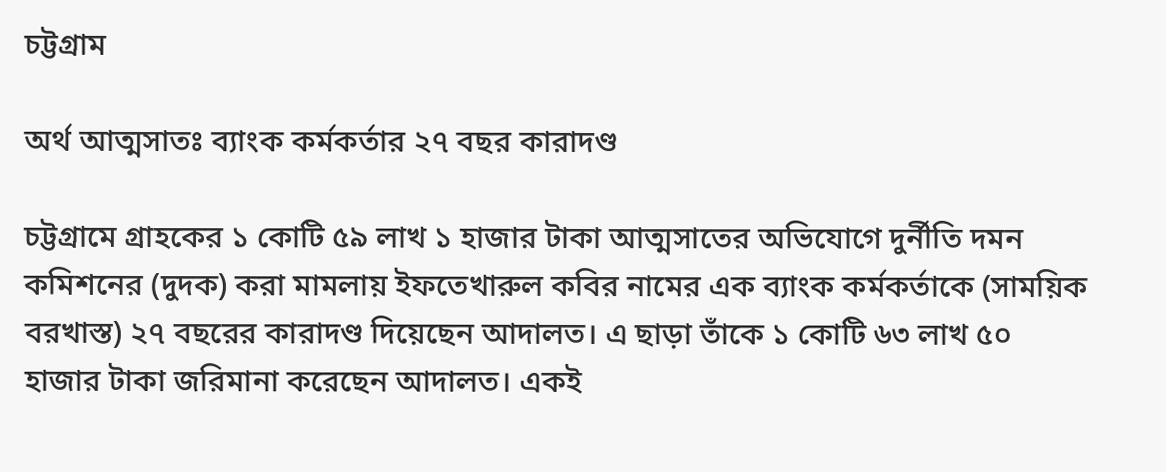চট্টগ্রাম

অর্থ আত্মসাতঃ ব্যাংক কর্মকর্তার ২৭ বছর কারাদণ্ড

চট্টগ্রামে গ্রাহকের ১ কোটি ৫৯ লাখ ১ হাজার টাকা আত্মসাতের অভিযোগে দুর্নীতি দমন কমিশনের (দুদক) করা মামলায় ইফতেখারুল কবির নামের এক ব্যাংক কর্মকর্তাকে (সাময়িক বরখাস্ত) ২৭ বছরের কারাদণ্ড দিয়েছেন আদালত। এ ছাড়া তাঁকে ১ কোটি ৬৩ লাখ ৫০ হাজার টাকা জরিমানা করেছেন আদালত। একই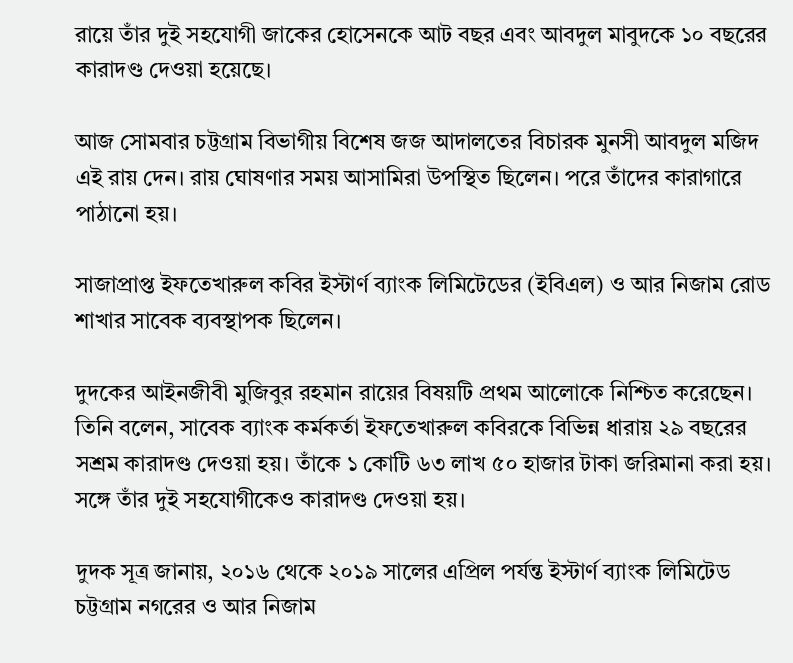রায়ে তাঁর দুই সহযোগী জাকের হোসেনকে আট বছর এবং আবদুল মাবুদকে ১০ বছরের কারাদণ্ড দেওয়া হয়েছে।

আজ সোমবার চট্টগ্রাম বিভাগীয় বিশেষ জজ আদালতের বিচারক মুনসী আবদুল মজিদ এই রায় দেন। রায় ঘোষণার সময় আসামিরা উপস্থিত ছিলেন। পরে তাঁদের কারাগারে পাঠানো হয়।

সাজাপ্রাপ্ত ইফতেখারুল কবির ইস্টার্ণ ব্যাংক লিমিটেডের (ইবিএল) ও আর নিজাম রোড শাখার সাবেক ব্যবস্থাপক ছিলেন।

দুদকের আইনজীবী মুজিবুর রহমান রায়ের বিষয়টি প্রথম আলোকে নিশ্চিত করেছেন। তিনি বলেন, সাবেক ব্যাংক কর্মকর্তা ইফতেখারুল কবিরকে বিভিন্ন ধারায় ২৯ বছরের সশ্রম কারাদণ্ড দেওয়া হয়। তাঁকে ১ কোটি ৬৩ লাখ ৫০ হাজার টাকা জরিমানা করা হয়। সঙ্গে তাঁর দুই সহযোগীকেও কারাদণ্ড দেওয়া হয়।

দুদক সূত্র জানায়, ২০১৬ থেকে ২০১৯ সালের এপ্রিল পর্যন্ত ইস্টার্ণ ব্যাংক লিমিটেড চট্টগ্রাম নগরের ও আর নিজাম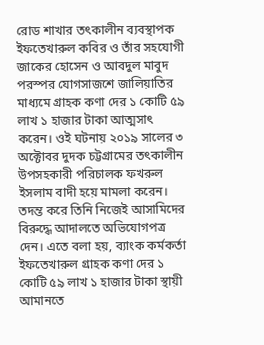রোড শাখার তৎকালীন ব্যবস্থাপক ইফতেখারুল কবির ও তাঁর সহযোগী জাকের হোসেন ও আবদুল মাবুদ পরস্পর যোগসাজশে জালিয়াতির মাধ্যমে গ্রাহক কণা দের ১ কোটি ৫৯ লাখ ১ হাজার টাকা আত্মসাৎ করেন। ওই ঘটনায় ২০১৯ সালের ৩ অক্টোবর দুদক চট্টগ্রামের তৎকালীন উপসহকারী পরিচালক ফখরুল ইসলাম বাদী হয়ে মামলা করেন। তদন্ত করে তিনি নিজেই আসামিদের বিরুদ্ধে আদালতে অভিযোগপত্র দেন। এতে বলা হয়, ব্যাংক কর্মকর্তা ইফতেখারুল গ্রাহক কণা দের ১ কোটি ৫৯ লাখ ১ হাজার টাকা স্থায়ী আমানতে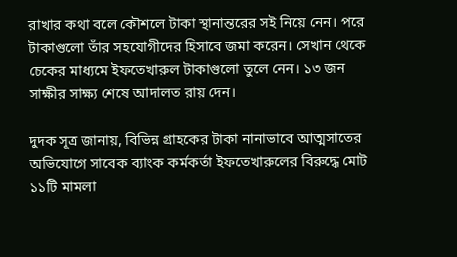রাখার কথা বলে কৌশলে টাকা স্থানান্তরের সই নিয়ে নেন। পরে টাকাগুলো তাঁর সহযোগীদের হিসাবে জমা করেন। সেখান থেকে চেকের মাধ্যমে ইফতেখারুল টাকাগুলো তুলে নেন। ১৩ জন সাক্ষীর সাক্ষ্য শেষে আদালত রায় দেন।

দুদক সূত্র জানায়, বিভিন্ন গ্রাহকের টাকা নানাভাবে আত্মসাতের অভিযোগে সাবেক ব্যাংক কর্মকর্তা ইফতেখারুলের বিরুদ্ধে মোট ১১টি মামলা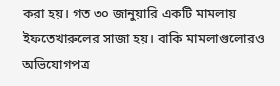করা হয়। গত ৩০ জানুয়ারি একটি মামলায় ইফতেখারুলের সাজা হয়। বাকি মামলাগুলোরও অভিযোগপত্র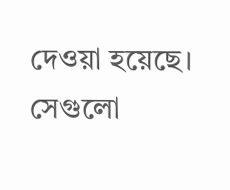দেওয়া হয়েছে। সেগুলো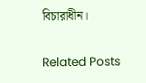বিচারাধীন।

Related Posts